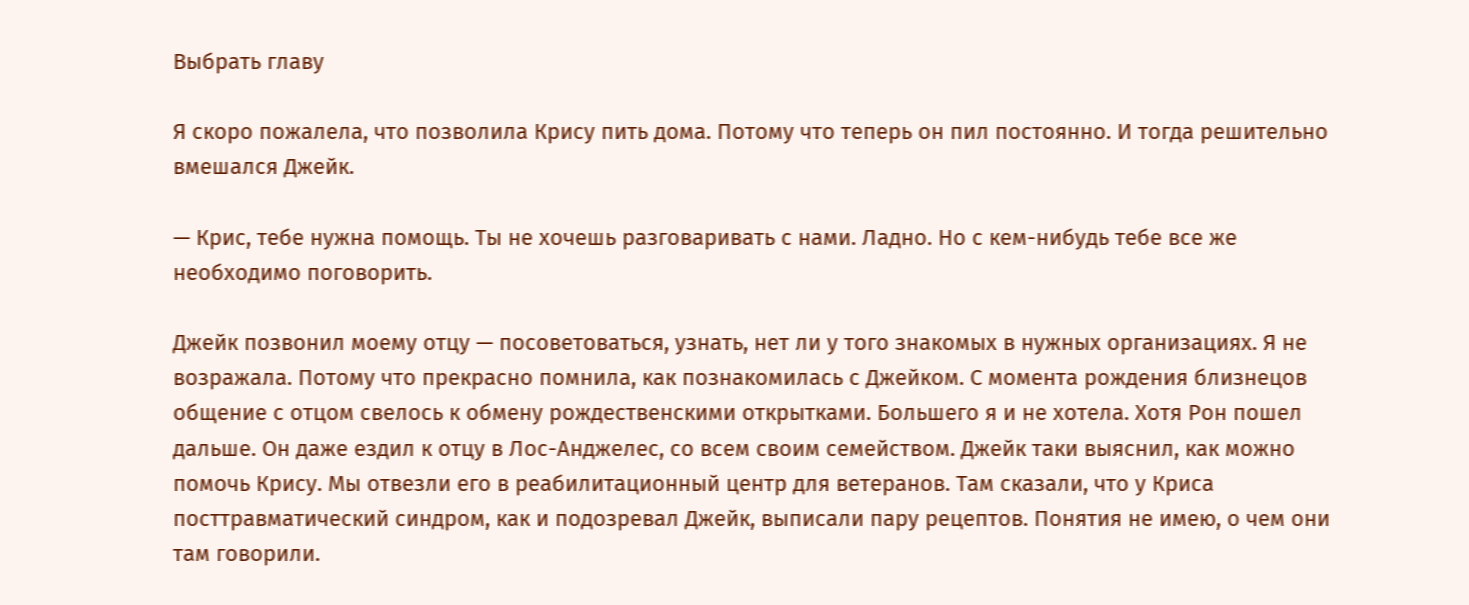Выбрать главу

Я скоро пожалела, что позволила Крису пить дома. Потому что теперь он пил постоянно. И тогда решительно вмешался Джейк.

— Крис, тебе нужна помощь. Ты не хочешь разговаривать с нами. Ладно. Но с кем-нибудь тебе все же необходимо поговорить.

Джейк позвонил моему отцу — посоветоваться, узнать, нет ли у того знакомых в нужных организациях. Я не возражала. Потому что прекрасно помнила, как познакомилась с Джейком. С момента рождения близнецов общение с отцом свелось к обмену рождественскими открытками. Большего я и не хотела. Хотя Рон пошел дальше. Он даже ездил к отцу в Лос-Анджелес, со всем своим семейством. Джейк таки выяснил, как можно помочь Крису. Мы отвезли его в реабилитационный центр для ветеранов. Там сказали, что у Криса посттравматический синдром, как и подозревал Джейк, выписали пару рецептов. Понятия не имею, о чем они там говорили.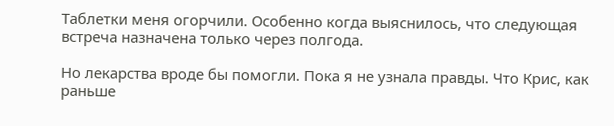Таблетки меня огорчили. Особенно когда выяснилось, что следующая встреча назначена только через полгода.

Но лекарства вроде бы помогли. Пока я не узнала правды. Что Крис, как раньше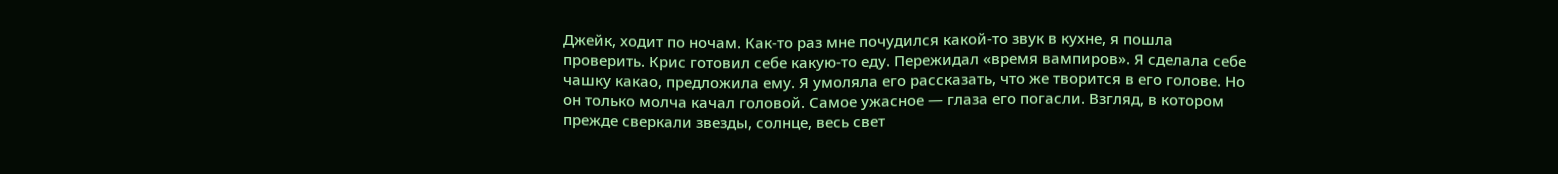Джейк, ходит по ночам. Как-то раз мне почудился какой-то звук в кухне, я пошла проверить. Крис готовил себе какую-то еду. Пережидал «время вампиров». Я сделала себе чашку какао, предложила ему. Я умоляла его рассказать, что же творится в его голове. Но он только молча качал головой. Самое ужасное — глаза его погасли. Взгляд, в котором прежде сверкали звезды, солнце, весь свет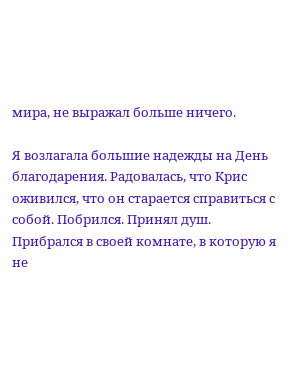мира, не выражал больше ничего.

Я возлагала большие надежды на День благодарения. Радовалась, что Крис оживился, что он старается справиться с собой. Побрился. Принял душ. Прибрался в своей комнате, в которую я не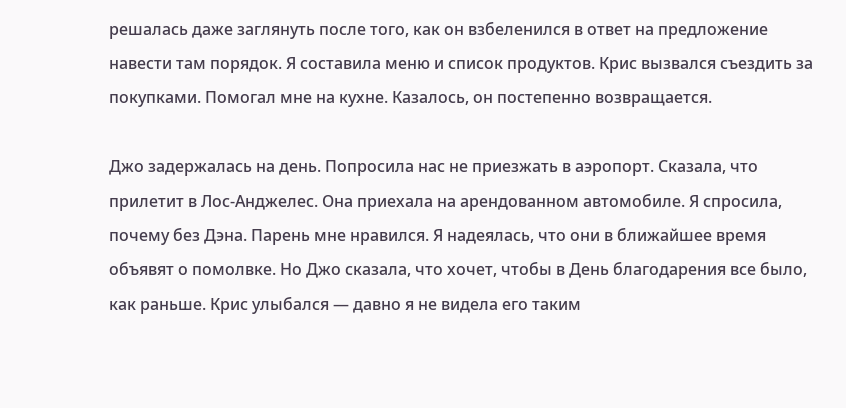решалась даже заглянуть после того, как он взбеленился в ответ на предложение навести там порядок. Я составила меню и список продуктов. Крис вызвался съездить за покупками. Помогал мне на кухне. Казалось, он постепенно возвращается.

Джо задержалась на день. Попросила нас не приезжать в аэропорт. Сказала, что прилетит в Лос-Анджелес. Она приехала на арендованном автомобиле. Я спросила, почему без Дэна. Парень мне нравился. Я надеялась, что они в ближайшее время объявят о помолвке. Но Джо сказала, что хочет, чтобы в День благодарения все было, как раньше. Крис улыбался — давно я не видела его таким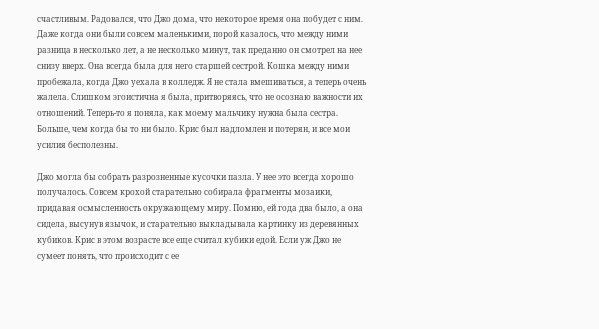счастливым. Радовался, что Джо дома, что некоторое время она побудет с ним. Даже когда они были совсем маленькими, порой казалось, что между ними разница в несколько лет, а не несколько минут, так преданно он смотрел на нее снизу вверх. Она всегда была для него старшей сестрой. Кошка между ними пробежала, когда Джо уехала в колледж. Я не стала вмешиваться, а теперь очень жалела. Слишком эгоистична я была, притворяясь, что не осознаю важности их отношений. Теперь-то я поняла, как моему мальчику нужна была сестра. Больше, чем когда бы то ни было. Крис был надломлен и потерян, и все мои усилия бесполезны.

Джо могла бы собрать разрозненные кусочки пазла. У нее это всегда хорошо получалось. Совсем крохой старательно собирала фрагменты мозаики, придавая осмысленность окружающему миру. Помню, ей года два было, а она сидела, высунув язычок, и старательно выкладывала картинку из деревянных кубиков. Крис в этом возрасте все еще считал кубики едой. Если уж Джо не сумеет понять, что происходит с ее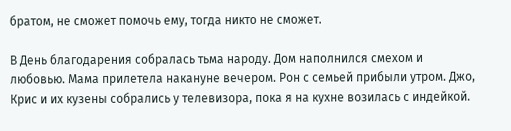братом, не сможет помочь ему, тогда никто не сможет.

В День благодарения собралась тьма народу. Дом наполнился смехом и любовью. Мама прилетела накануне вечером. Рон с семьей прибыли утром. Джо, Крис и их кузены собрались у телевизора, пока я на кухне возилась с индейкой.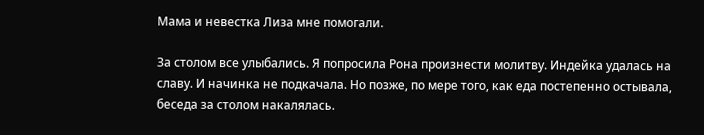Мама и невестка Лиза мне помогали.

За столом все улыбались. Я попросила Рона произнести молитву. Индейка удалась на славу. И начинка не подкачала. Но позже, по мере того, как еда постепенно остывала, беседа за столом накалялась.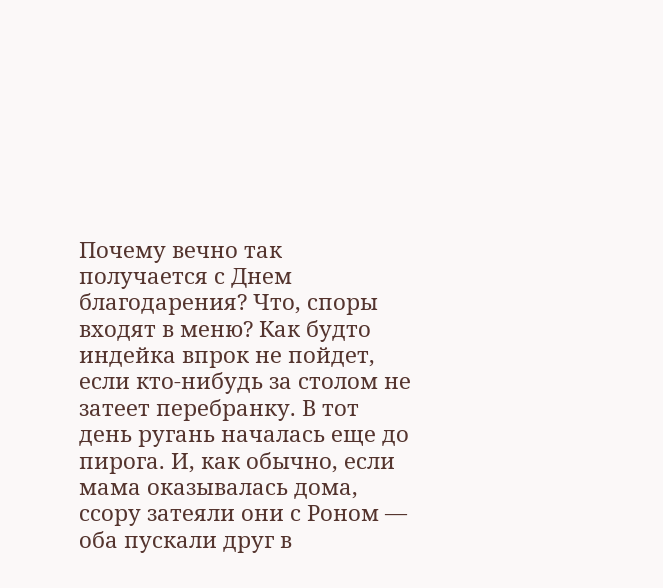Почему вечно так получается с Днем благодарения? Что, споры входят в меню? Как будто индейка впрок не пойдет, если кто-нибудь за столом не затеет перебранку. В тот день ругань началась еще до пирога. И, как обычно, если мама оказывалась дома, ссору затеяли они с Роном — оба пускали друг в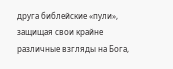друга библейские «пули», защищая свои крайне различные взгляды на Бога,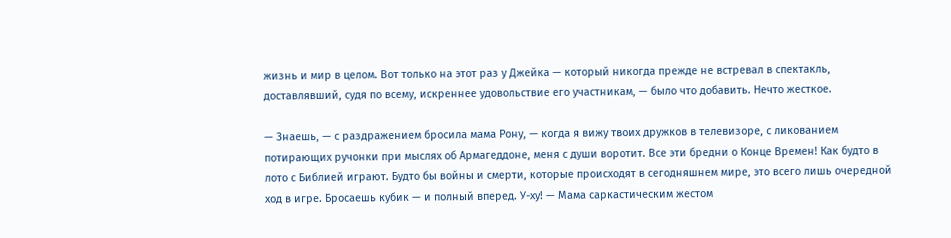жизнь и мир в целом. Вот только на этот раз у Джейка — который никогда прежде не встревал в спектакль, доставлявший, судя по всему, искреннее удовольствие его участникам, — было что добавить. Нечто жесткое.

— Знаешь, — с раздражением бросила мама Рону, — когда я вижу твоих дружков в телевизоре, с ликованием потирающих ручонки при мыслях об Армагеддоне, меня с души воротит. Все эти бредни о Конце Времен! Как будто в лото с Библией играют. Будто бы войны и смерти, которые происходят в сегодняшнем мире, это всего лишь очередной ход в игре. Бросаешь кубик — и полный вперед. У-ху! — Мама саркастическим жестом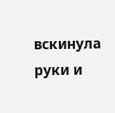вскинула руки и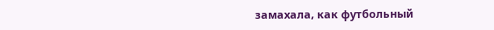замахала, как футбольный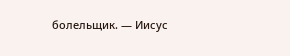болельщик. — Иисус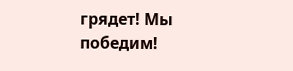грядет! Мы победим!